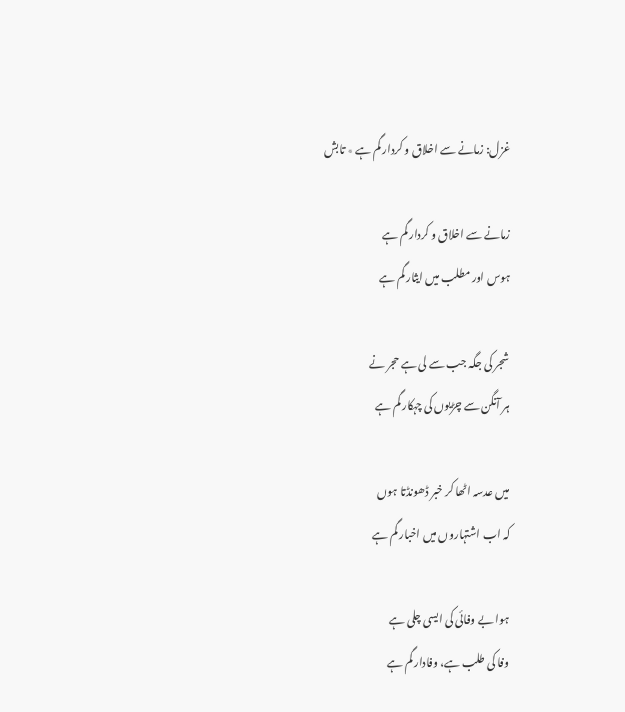غزل: زمانے سے اخلاق و کردار گم ہے ٭ تابش

زمانے سے اخلاق و کردار گم ہے
ہوس اور مطلب میں ایثار گم ہے

شجر کی جگہ جب سے لی ہے حجر نے
ہر آنگن سے چڑیوں کی چہکار گم ہے

میں عدسہ اٹھا کر خبر ڈھونڈتا ہوں
کہ اب اشتہاروں میں اخبار گم ہے

ہوا بے وفائی کی ایسی چلی ہے
وفا کی طلب ہے، وفادار گم ہے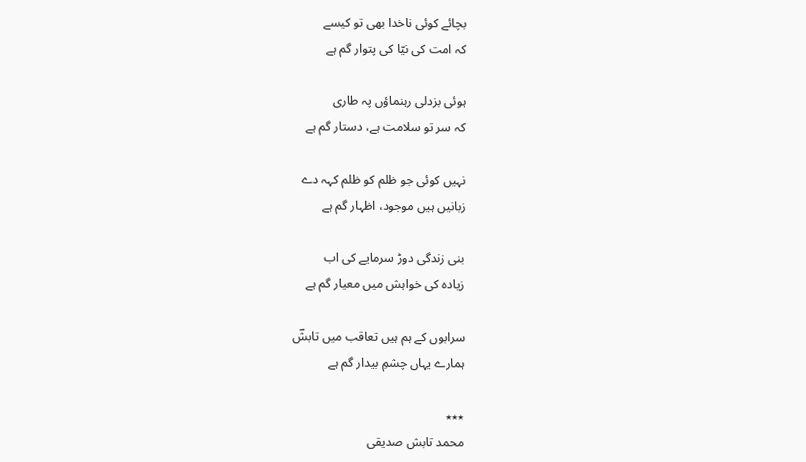بچائے کوئی ناخدا بھی تو کیسے
کہ امت کی نیّا کی پتوار گم ہے

ہوئی بزدلی رہنماؤں پہ طاری
کہ سر تو سلامت ہے، دستار گم ہے

نہیں کوئی جو ظلم کو ظلم کہہ دے
زبانیں ہیں موجود، اظہار گم ہے

بنی زندگی دوڑ سرمایے کی اب
زیادہ کی خواہش میں معیار گم ہے

سرابوں کے ہم ہیں تعاقب میں تابشؔ
ہمارے یہاں چشمِ بیدار گم ہے

٭٭٭
محمد تابش صدیقی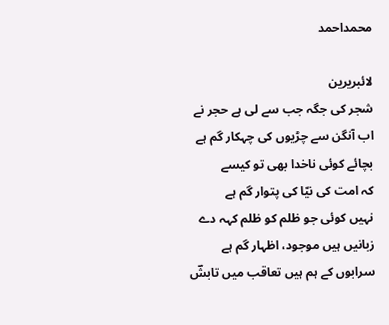محمداحمد

لائبریرین
شجر کی جگہ جب سے لی ہے حجر نے
اب آنگن سے چڑیوں کی چہکار گم ہے
بچائے کوئی ناخدا بھی تو کیسے
کہ امت کی نیّا کی پتوار گم ہے
نہیں کوئی جو ظلم کو ظلم کہہ دے
زبانیں ہیں موجود، اظہار گم ہے
سرابوں کے ہم ہیں تعاقب میں تابشؔ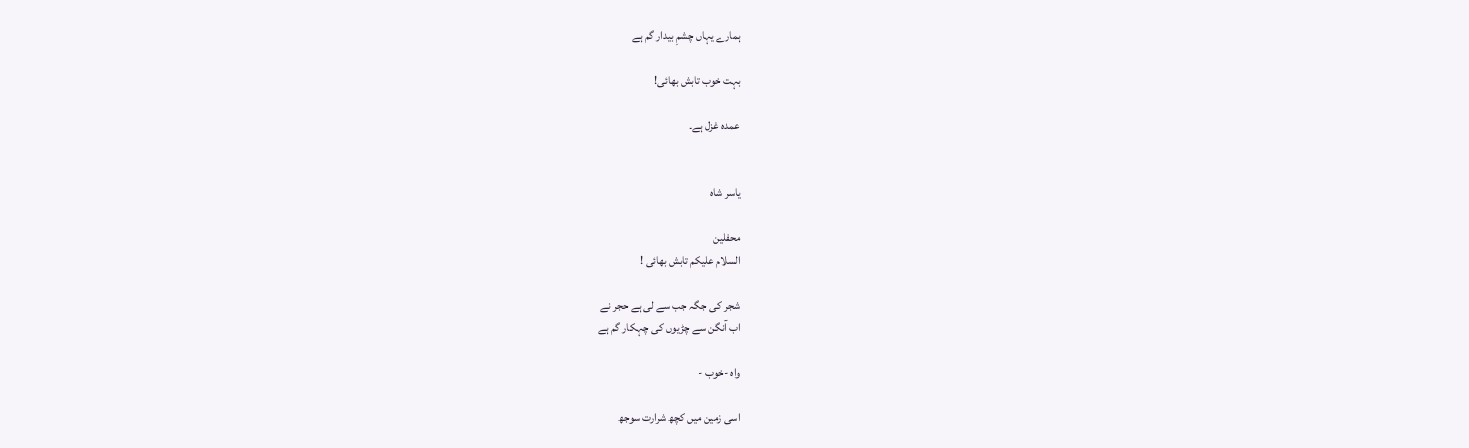ہمارے یہاں چشمِ بیدار گم ہے

بہت خوب تابش بھائی!

عمدہ غزل ہے۔


یاسر شاہ

محفلین
السلام علیکم تابش بھائی !

شجر کی جگہ جب سے لی ہے حجر نے
اب آنگن سے چڑیوں کی چہکار گم ہے

واہ -خوب -

اسی زمین میں کچھ شرارت سوجھ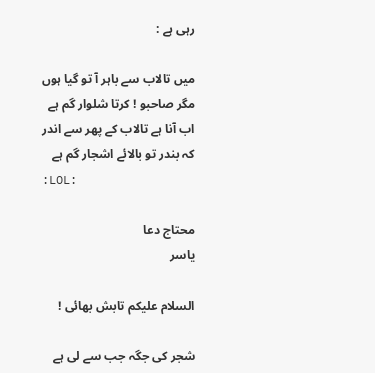رہی ہے :

میں تالاب سے باہر آ تو گیا ہوں
مگر صاحبو ! کرتا شلوار گم ہے
اب آنا ہے تالاب کے پھر سے اندر
کہ بندر تو بالائے اشجار گم ہے
:LOL:

محتاج دعا
یاسر

السلام علیکم تابش بھائی !

شجر کی جگہ جب سے لی ہے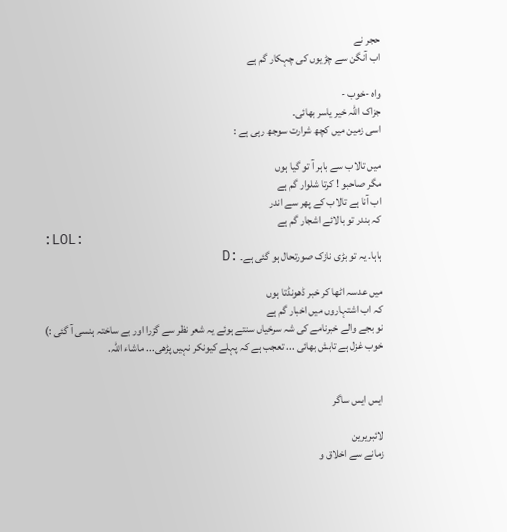حجر نے
اب آنگن سے چڑیوں کی چہکار گم ہے

واہ -خوب -
جزاک اللہ خیر یاسر بھائی۔
اسی زمین میں کچھ شرارت سوجھ رہی ہے :

میں تالاب سے باہر آ تو گیا ہوں
مگر صاحبو ! کرتا شلوار گم ہے
اب آنا ہے تالاب کے پھر سے اندر
کہ بندر تو بالائے اشجار گم ہے
:LOL:
ہاہا۔ یہ تو بڑی نازک صورتحال ہو گئی ہے۔ :D

میں عدسہ اٹھا کر خبر ڈھونڈتا ہوں
کہ اب اشتہاروں میں اخبار گم ہے
نو بجے والے خبرنامے کی شہ سرخیاں سنتے ہوئے یہ شعر نظر سے گزرا اور بے ساختہ ہنسی آ گئی :)
خوب غزل ہے تابش بھائی ... تعجب ہے کہ پہلے کیونکر نہیں پڑھی... ماشاء اللہ.


ایس ایس ساگر

لائبریرین
زمانے سے اخلاق و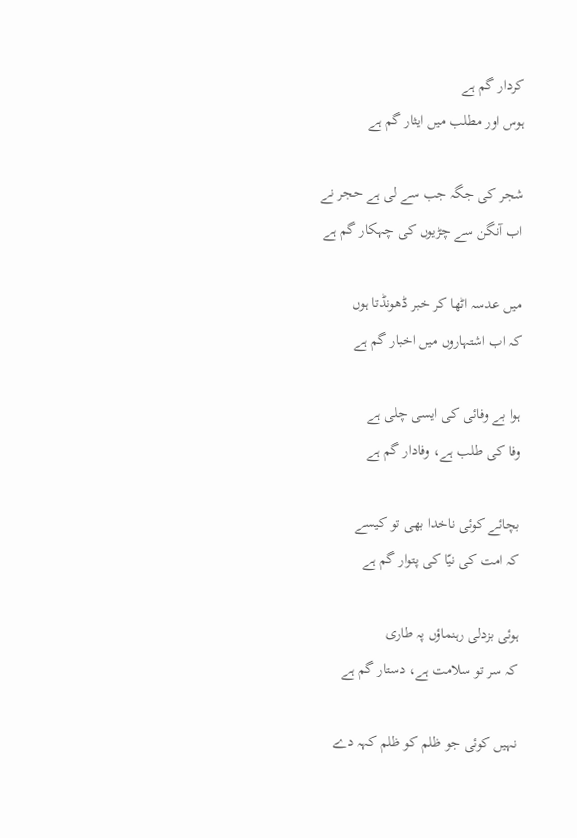کردار گم ہے
ہوس اور مطلب میں ایثار گم ہے

شجر کی جگہ جب سے لی ہے حجر نے
اب آنگن سے چڑیوں کی چہکار گم ہے

میں عدسہ اٹھا کر خبر ڈھونڈتا ہوں
کہ اب اشتہاروں میں اخبار گم ہے

ہوا بے وفائی کی ایسی چلی ہے
وفا کی طلب ہے، وفادار گم ہے

بچائے کوئی ناخدا بھی تو کیسے
کہ امت کی نیّا کی پتوار گم ہے

ہوئی بزدلی رہنماؤں پہ طاری
کہ سر تو سلامت ہے، دستار گم ہے

نہیں کوئی جو ظلم کو ظلم کہہ دے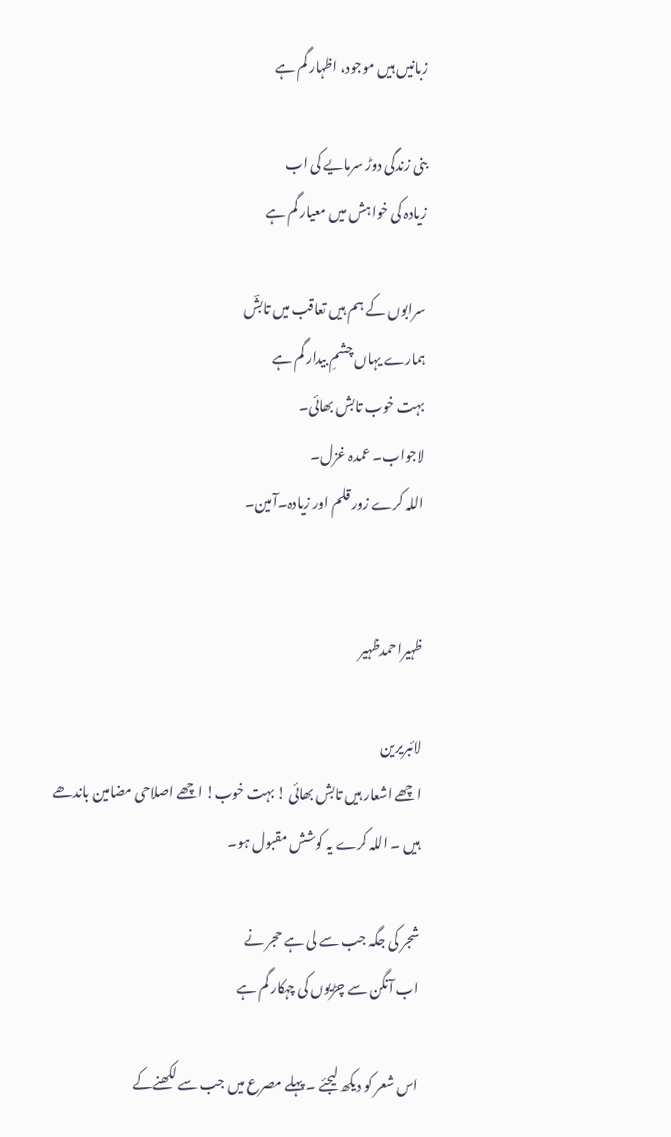زبانیں ہیں موجود، اظہار گم ہے

بنی زندگی دوڑ سرمایے کی اب
زیادہ کی خواہش میں معیار گم ہے

سرابوں کے ہم ہیں تعاقب میں تابشؔ
ہمارے یہاں چشمِ بیدار گم ہے
بہت خوب تابش بھائی۔
لاجواب۔ عمدہ غزل۔
اللہ کرے زور قلم اور زیادہ۔آمین۔


ظہیراحمدظہیر

لائبریرین
اچھے اشعار ہیں تابش بھائی ! بہت خوب! اچھے اصلاحی مضامین باندھے ہیں ۔ اللہ کرے یہ کوشش مقبول ہو۔

شجر کی جگہ جب سے لی ہے حجر نے
اب آنگن سے چڑیوں کی چہکار گم ہے

اس شعر کو دیکھ لیجئے ۔ پہلے مصرع میں جب سے لکھنےکے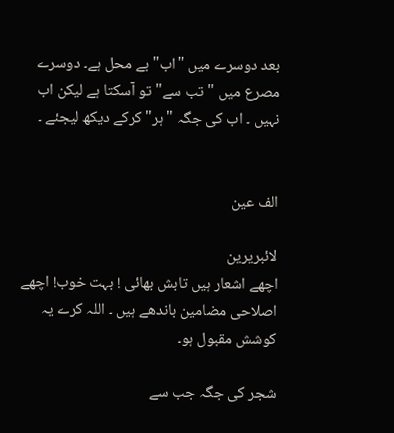بعد دوسرے میں "اب" بے محل ہے۔ دوسرے مصرع میں "تب سے" تو آسکتا ہے لیکن اب نہیں ۔ اب کی جگہ "ہر" کرکے دیکھ لیجئے ۔


الف عین

لائبریرین
اچھے اشعار ہیں تابش بھائی ! بہت خوب! اچھے اصلاحی مضامین باندھے ہیں ۔ اللہ کرے یہ کوشش مقبول ہو۔

شجر کی جگہ جب سے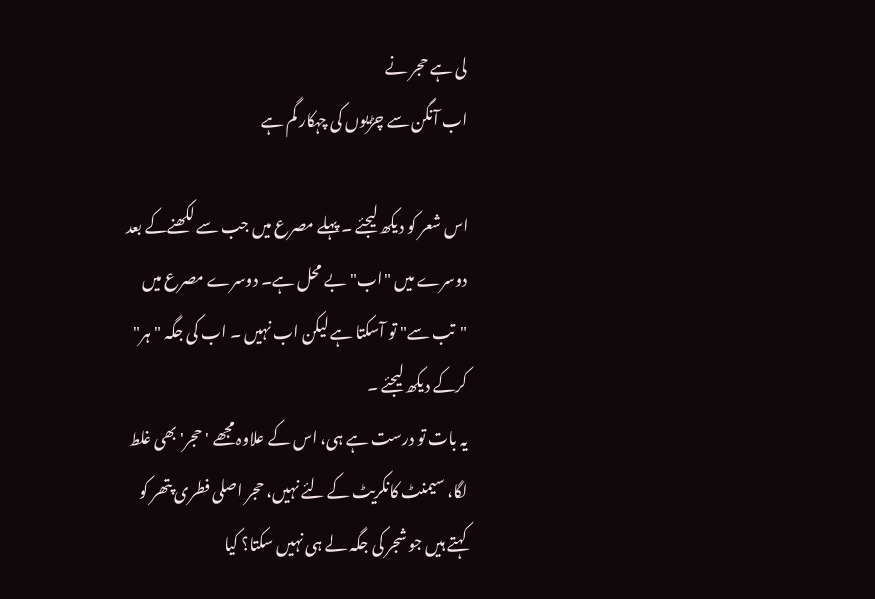لی ہے حجر نے
اب آنگن سے چڑیوں کی چہکار گم ہے

اس شعر کو دیکھ لیجئے ۔ پہلے مصرع میں جب سے لکھنےکے بعد دوسرے میں "اب" بے محل ہے۔ دوسرے مصرع میں "تب سے" تو آسکتا ہے لیکن اب نہیں ۔ اب کی جگہ "ہر" کرکے دیکھ لیجئے ۔
یہ بات تو درست ہے ہی، اس کے علاوہ مجھے 'حجر' بھی غلط لگا، سیمنٹ کانکریٹ کے لئے نہیں، حجر اصلی فطری پتھر کو کہتے ہیں جو شجر کی جگہ لے ہی نہیں سکتا؟ کیا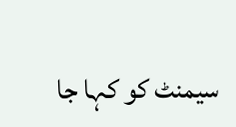سیمنٹ کو کہا جا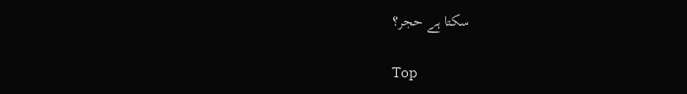سکتا ہے حجر؟

Top